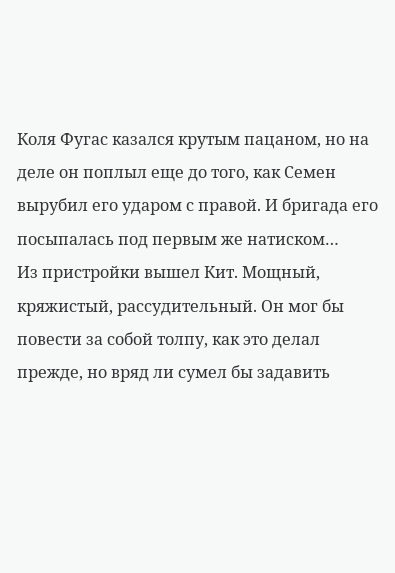Коля Фугас казался крутым пацаном, но на деле он поплыл еще до того, как Семен вырубил его ударом с правой. И бригада его посыпалась под первым же натиском…
Из пристройки вышел Кит. Мощный, кряжистый, рассудительный. Он мог бы повести за собой толпу, как это делал прежде, но вряд ли сумел бы задавить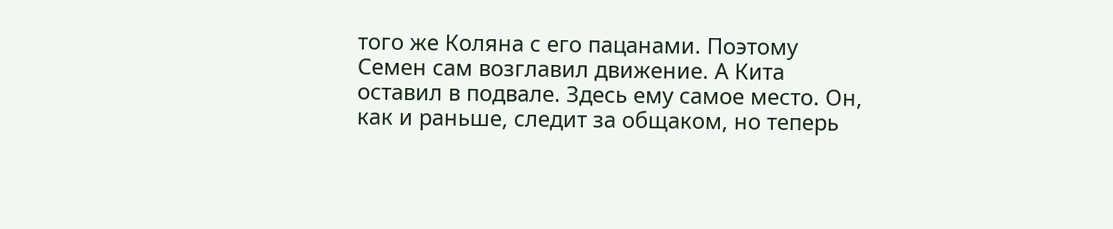того же Коляна с его пацанами. Поэтому Семен сам возглавил движение. А Кита оставил в подвале. Здесь ему самое место. Он, как и раньше, следит за общаком, но теперь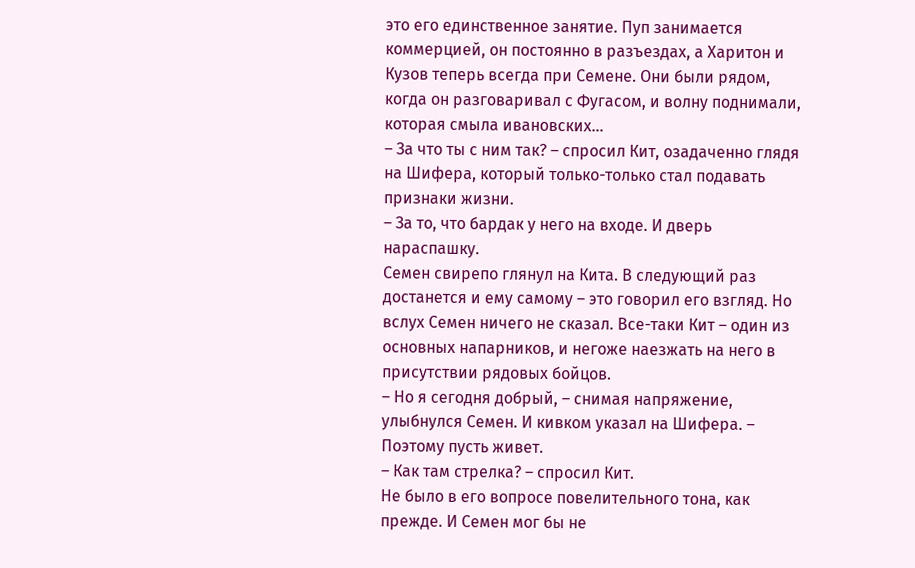это его единственное занятие. Пуп занимается коммерцией, он постоянно в разъездах, а Харитон и Кузов теперь всегда при Семене. Они были рядом, когда он разговаривал с Фугасом, и волну поднимали, которая смыла ивановских…
– За что ты с ним так? – спросил Кит, озадаченно глядя на Шифера, который только-только стал подавать признаки жизни.
– За то, что бардак у него на входе. И дверь нараспашку.
Семен свирепо глянул на Кита. В следующий раз достанется и ему самому – это говорил его взгляд. Но вслух Семен ничего не сказал. Все-таки Кит – один из основных напарников, и негоже наезжать на него в присутствии рядовых бойцов.
– Но я сегодня добрый, – снимая напряжение, улыбнулся Семен. И кивком указал на Шифера. – Поэтому пусть живет.
– Как там стрелка? – спросил Кит.
Не было в его вопросе повелительного тона, как прежде. И Семен мог бы не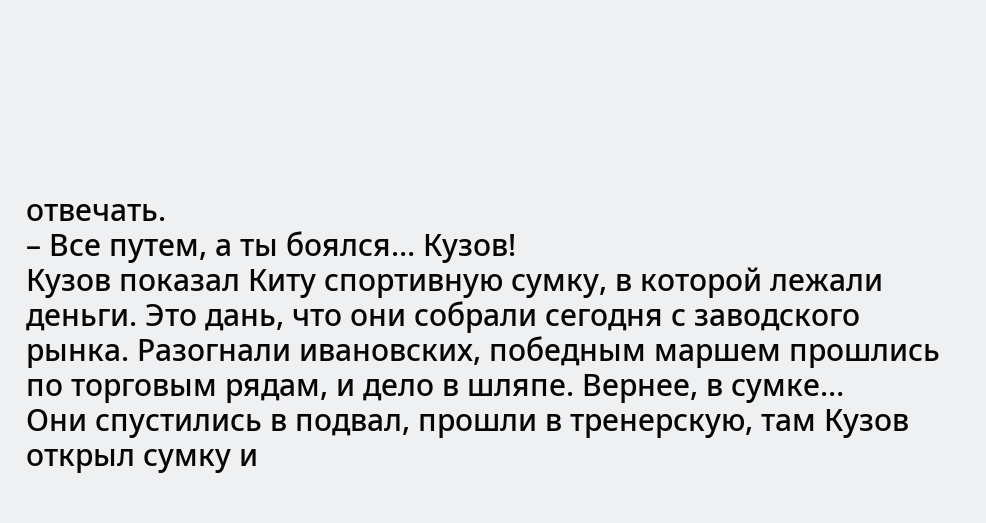отвечать.
– Все путем, а ты боялся… Кузов!
Кузов показал Киту спортивную сумку, в которой лежали деньги. Это дань, что они собрали сегодня с заводского рынка. Разогнали ивановских, победным маршем прошлись по торговым рядам, и дело в шляпе. Вернее, в сумке…
Они спустились в подвал, прошли в тренерскую, там Кузов открыл сумку и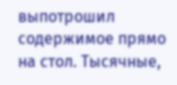выпотрошил содержимое прямо на стол. Тысячные,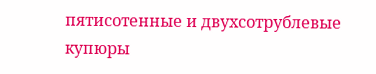пятисотенные и двухсотрублевые купюры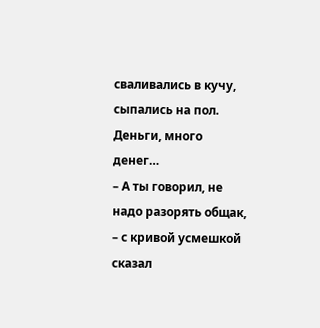сваливались в кучу, сыпались на пол. Деньги, много денег…
– А ты говорил, не надо разорять общак, – с кривой усмешкой сказал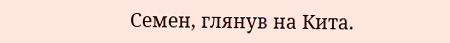Семен, глянув на Кита.